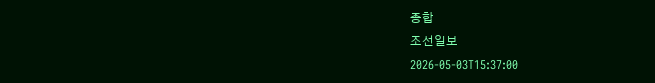종합
조선일보
2026-05-03T15:37:00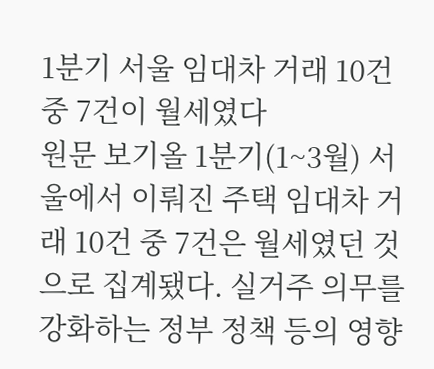1분기 서울 임대차 거래 10건 중 7건이 월세였다
원문 보기올 1분기(1~3월) 서울에서 이뤄진 주택 임대차 거래 10건 중 7건은 월세였던 것으로 집계됐다. 실거주 의무를 강화하는 정부 정책 등의 영향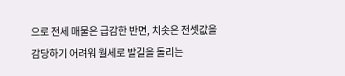으로 전세 매물은 급감한 반면, 치솟은 전셋값을 감당하기 어려워 월세로 발길을 돌리는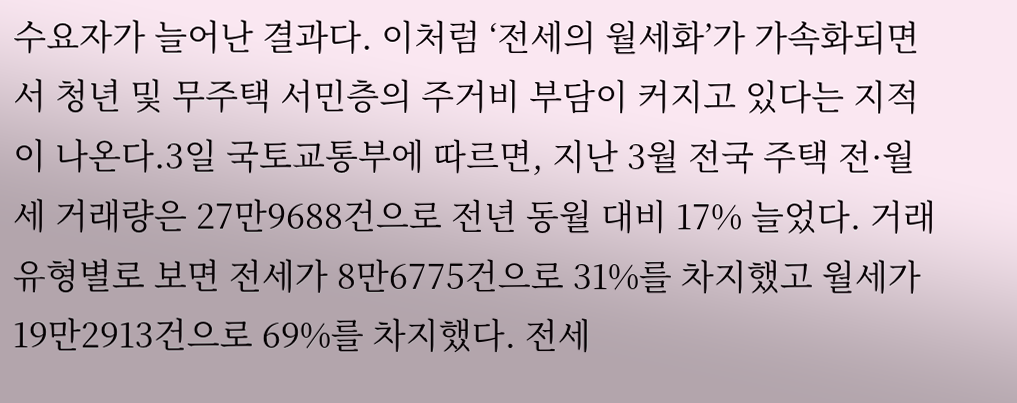수요자가 늘어난 결과다. 이처럼 ‘전세의 월세화’가 가속화되면서 청년 및 무주택 서민층의 주거비 부담이 커지고 있다는 지적이 나온다.3일 국토교통부에 따르면, 지난 3월 전국 주택 전·월세 거래량은 27만9688건으로 전년 동월 대비 17% 늘었다. 거래 유형별로 보면 전세가 8만6775건으로 31%를 차지했고 월세가 19만2913건으로 69%를 차지했다. 전세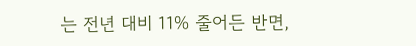는 전년 대비 11% 줄어든 반면,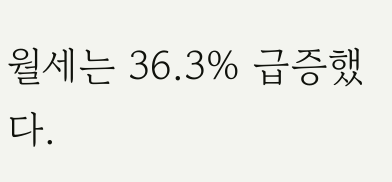월세는 36.3% 급증했다.